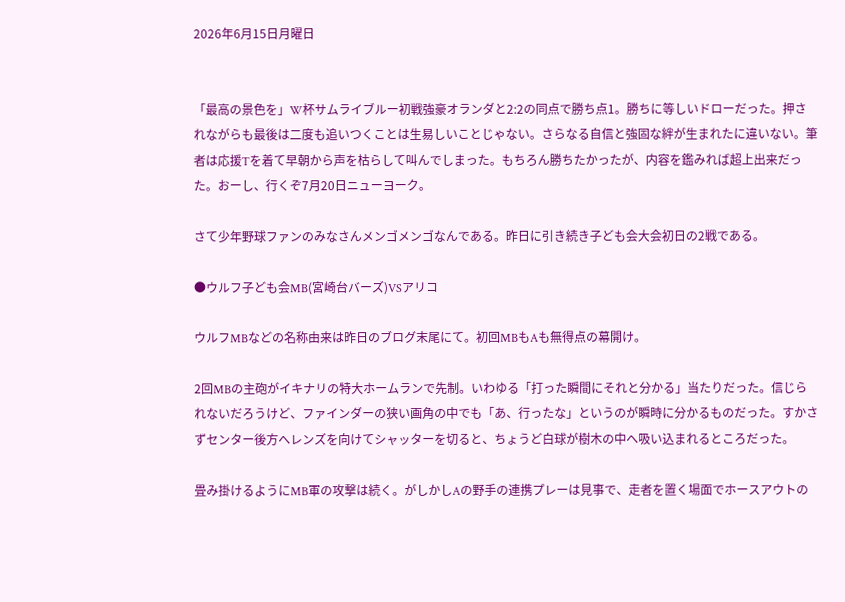2026年6月15日月曜日


「最高の景色を」W杯サムライブルー初戦強豪オランダと2:2の同点で勝ち点1。勝ちに等しいドローだった。押されながらも最後は二度も追いつくことは生易しいことじゃない。さらなる自信と強固な絆が生まれたに違いない。筆者は応援Tを着て早朝から声を枯らして叫んでしまった。もちろん勝ちたかったが、内容を鑑みれば超上出来だった。おーし、行くぞ7月20日ニューヨーク。

さて少年野球ファンのみなさんメンゴメンゴなんである。昨日に引き続き子ども会大会初日の2戦である。

●ウルフ子ども会MB(宮崎台バーズ)VSアリコ

ウルフMBなどの名称由来は昨日のブログ末尾にて。初回MBもAも無得点の幕開け。

2回MBの主砲がイキナリの特大ホームランで先制。いわゆる「打った瞬間にそれと分かる」当たりだった。信じられないだろうけど、ファインダーの狭い画角の中でも「あ、行ったな」というのが瞬時に分かるものだった。すかさずセンター後方へレンズを向けてシャッターを切ると、ちょうど白球が樹木の中へ吸い込まれるところだった。

畳み掛けるようにMB軍の攻撃は続く。がしかしAの野手の連携プレーは見事で、走者を置く場面でホースアウトの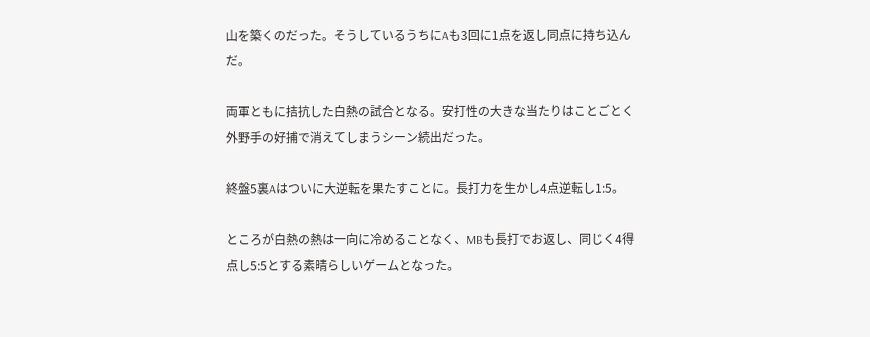山を築くのだった。そうしているうちにAも3回に1点を返し同点に持ち込んだ。

両軍ともに拮抗した白熱の試合となる。安打性の大きな当たりはことごとく外野手の好捕で消えてしまうシーン続出だった。

終盤5裏Aはついに大逆転を果たすことに。長打力を生かし4点逆転し1:5。

ところが白熱の熱は一向に冷めることなく、MBも長打でお返し、同じく4得点し5:5とする素晴らしいゲームとなった。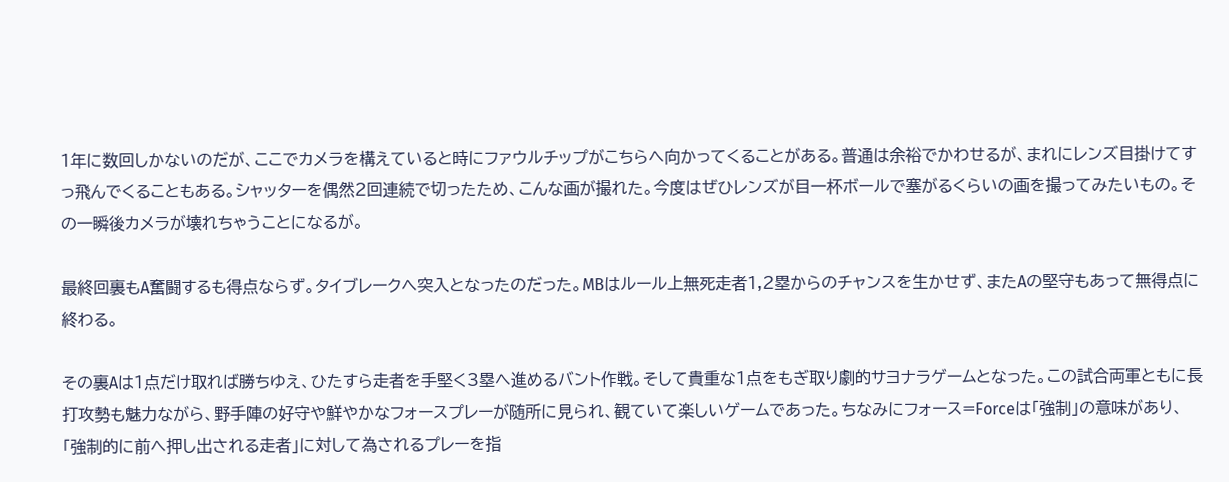1年に数回しかないのだが、ここでカメラを構えていると時にファウルチップがこちらへ向かってくることがある。普通は余裕でかわせるが、まれにレンズ目掛けてすっ飛んでくることもある。シャッターを偶然2回連続で切ったため、こんな画が撮れた。今度はぜひレンズが目一杯ボールで塞がるくらいの画を撮ってみたいもの。その一瞬後カメラが壊れちゃうことになるが。

最終回裏もA奮闘するも得点ならず。タイブレークへ突入となったのだった。MBはルール上無死走者1,2塁からのチャンスを生かせず、またAの堅守もあって無得点に終わる。

その裏Aは1点だけ取れば勝ちゆえ、ひたすら走者を手堅く3塁へ進めるバント作戦。そして貴重な1点をもぎ取り劇的サヨナラゲームとなった。この試合両軍ともに長打攻勢も魅力ながら、野手陣の好守や鮮やかなフォースプレーが随所に見られ、観ていて楽しいゲームであった。ちなみにフォース=Forceは「強制」の意味があり、「強制的に前へ押し出される走者」に対して為されるプレーを指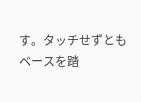す。タッチせずともベースを踏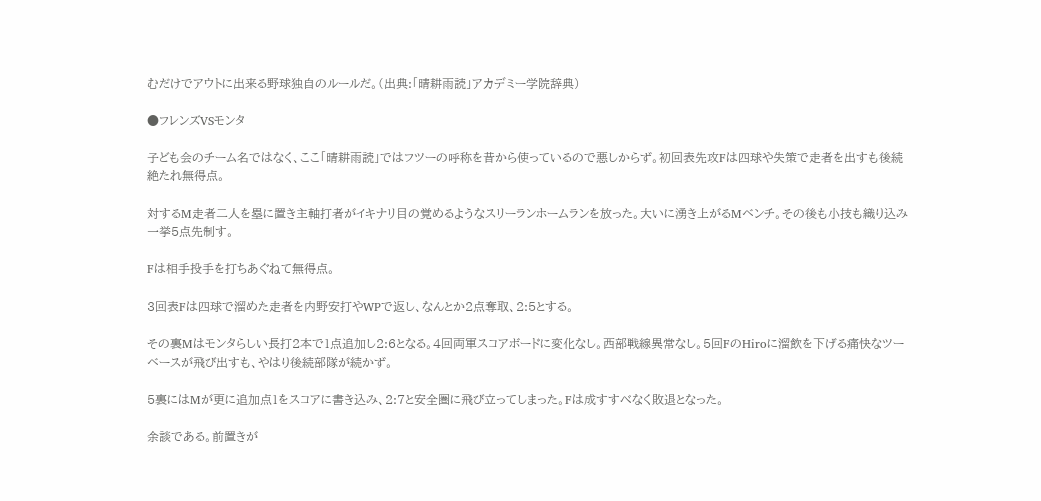むだけでアウトに出来る野球独自のルールだ。(出典:「晴耕雨読」アカデミー学院辞典)

●フレンズVSモンタ

子ども会のチーム名ではなく、ここ「晴耕雨読」ではフツーの呼称を昔から使っているので悪しからず。初回表先攻Fは四球や失策で走者を出すも後続絶たれ無得点。

対するM走者二人を塁に置き主軸打者がイキナリ目の覚めるようなスリーランホームランを放った。大いに湧き上がるMベンチ。その後も小技も織り込み一挙5点先制す。

Fは相手投手を打ちあぐねて無得点。

3回表Fは四球で溜めた走者を内野安打やWPで返し、なんとか2点奪取、2:5とする。

その裏Mはモンタらしい長打2本で1点追加し2:6となる。4回両軍スコアボードに変化なし。西部戦線異常なし。5回FのHiroに溜飲を下げる痛快なツーベースが飛び出すも、やはり後続部隊が続かず。

5裏にはMが更に追加点1をスコアに書き込み、2:7と安全圏に飛び立ってしまった。Fは成すすべなく敗退となった。

余談である。前置きが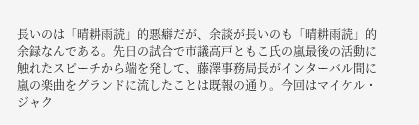長いのは「晴耕雨読」的悪癖だが、余談が長いのも「晴耕雨読」的余録なんである。先日の試合で市議高戸ともこ氏の嵐最後の活動に触れたスピーチから端を発して、藤澤事務局長がインターバル間に嵐の楽曲をグランドに流したことは既報の通り。今回はマイケル・ジャク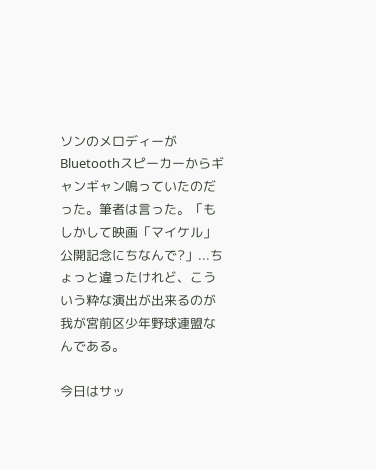ソンのメロディーがBluetoothスピーカーからギャンギャン鳴っていたのだった。筆者は言った。「もしかして映画「マイケル」公開記念にちなんで?」...ちょっと違ったけれど、こういう粋な演出が出来るのが我が宮前区少年野球連盟なんである。

今日はサッ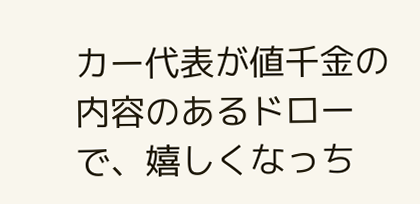カー代表が値千金の内容のあるドローで、嬉しくなっち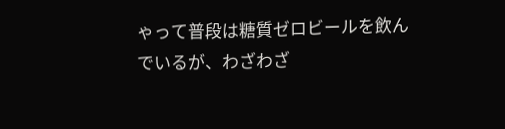ゃって普段は糖質ゼロビールを飲んでいるが、わざわざ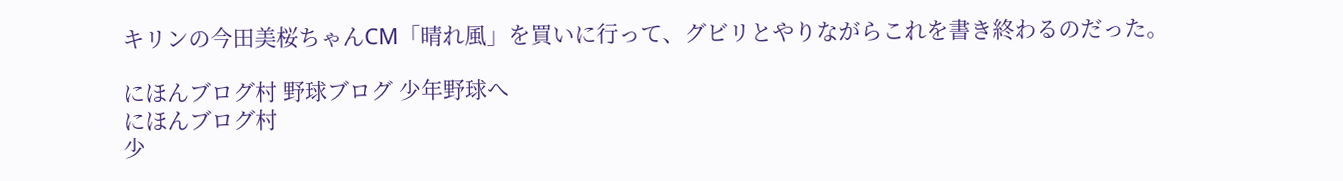キリンの今田美桜ちゃんCM「晴れ風」を買いに行って、グビリとやりながらこれを書き終わるのだった。

にほんブログ村 野球ブログ 少年野球へ
にほんブログ村
少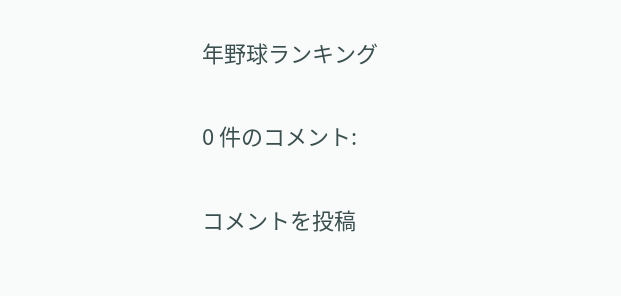年野球ランキング

0 件のコメント:

コメントを投稿